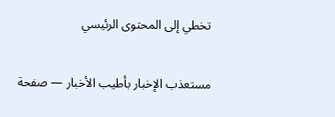تخطي إلى المحتوى الرئيسي

مستعذب الإخبار بأطيب الأخبار — صفحة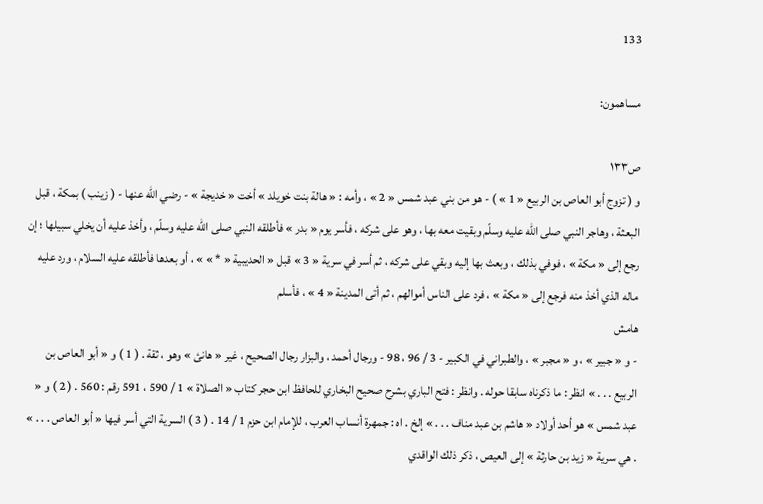133

مساهمون:

ص١٣٣
و ( تزوج أبو العاص بن الربيع « 1 » ) - هو من بني عبد شمس « 2 » ، وأمه : « هالة بنت خويلد » أخت « خديجة » - رضي الله عنها - ( زينب ) بمكة ، قبل البعثة ، وهاجر النبي صلى اللّه عليه وسلّم وبقيت معه بها ، وهو على شركه ، فأسر يوم « بدر » فأطلقه النبي صلى اللّه عليه وسلّم ، وأخذ عليه أن يخلي سبيلها ؛ إن رجع إلى « مكة » ، فوفي بذلك ، وبعث بها إليه وبقي على شركه ، ثم أسر في سرية « 3 » قبل « الحديبية « * » » ، أو بعدها فأطلقه عليه السلام ، ورد عليه ماله الذي أخذ منه فرجع إلى « مكة » ، فرد على الناس أموالهم ، ثم أتى المدينة « 4 » ، فأسلم
هامش
- و « جبير » ، و « مجبر » ، والطبراني في الكبير - 3 / 96 ، 98 - ورجال أحمد ، والبزار رجال الصحيح ، غير « هانئ » وهو ، ثقة . ( 1 ) و « أبو العاص بن الربيع . . . » انظر : ما ذكرناه سابقا حوله . وانظر : فتح الباري بشرح صحيح البخاري للحافظ ابن حجر كتاب « الصلاة » 1 / 590 ، 591 رقم : 560 . ( 2 ) و « عبد شمس » هو أحد أولاد « هاشم بن عبد مناف . . . » إلخ . اه : جمهرة أنساب العرب ، للإمام ابن حزم 1 / 14 . ( 3 ) السرية التي أسر فيها « أبو العاص . . . » . هي سرية « زيد بن حارثة » إلى العيص ، ذكر ذلك الواقدي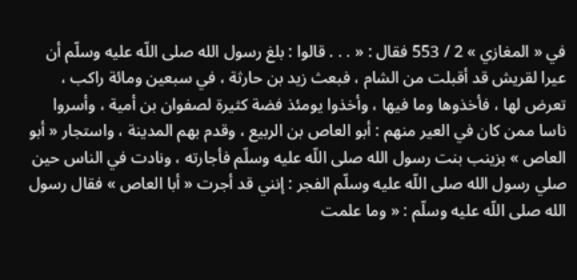في « المغازي » 2 / 553 فقال : « . . . قالوا : بلغ رسول الله صلى اللّه عليه وسلّم أن عيرا لقريش قد أقبلت من الشام ، فبعث زيد بن حارثة ، في سبعين ومائة راكب ، تعرض لها ، فأخذوها وما فيها ، وأخذوا يومئذ فضة كثيرة لصفوان بن أمية ، وأسروا ناسا ممن كان في العير منهم : أبو العاص بن الربيع ، وقدم بهم المدينة ، واستجار « أبو العاص » بزينب بنت رسول الله صلى اللّه عليه وسلّم فأجارته ، ونادت في الناس حين صلي رسول الله صلى اللّه عليه وسلّم الفجر : إنني قد أجرت « أبا العاص » فقال رسول الله صلى اللّه عليه وسلّم : « وما علمت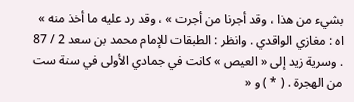بشيء من هذا ، وقد أجرنا من أجرت » ، وقد رد عليه ما أخذ منه » اه : مغازي الواقدي . وانظر : الطبقات للإمام محمد بن سعد 2 / 87 . وسرية زيد إلى « العيص » كانت في جمادي الأولى في سنة ست من الهجرة . ( * ) و «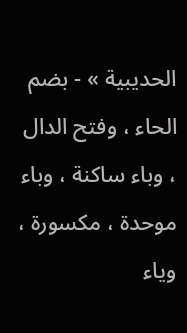الحديبية » - بضم الحاء ، وفتح الدال ، وباء ساكنة ، وباء موحدة ، مكسورة ، وياء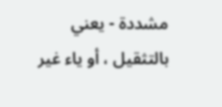مشددة - يعني بالتثقيل ، أو ياء غير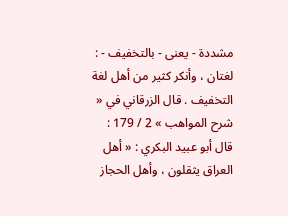مشددة - يعنى - بالتخفيف - : لغتان ، وأنكر كثير من أهل لغة التخفيف . قال الزرقاني في « شرح المواهب » 2 / 179 : قال أبو عبيد البكري : « أهل العراق يثقلون ، وأهل الحجاز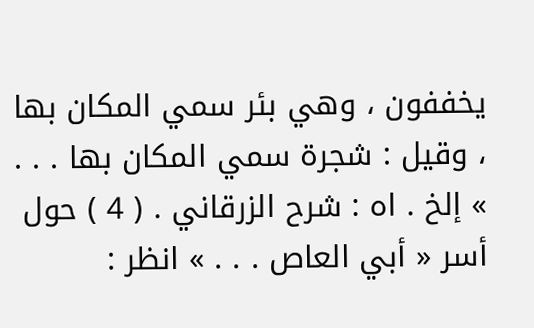يخففون ، وهي بئر سمي المكان بها ، وقيل : شجرة سمي المكان بها . . . » إلخ . اه : شرح الزرقاني . ( 4 ) حول أسر « أبي العاص . . . » انظر :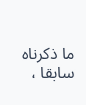ما ذكرناه سابقا ،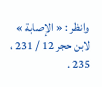وانظر : « الإصابة » لابن حجر 12 / 231 ، 235 .